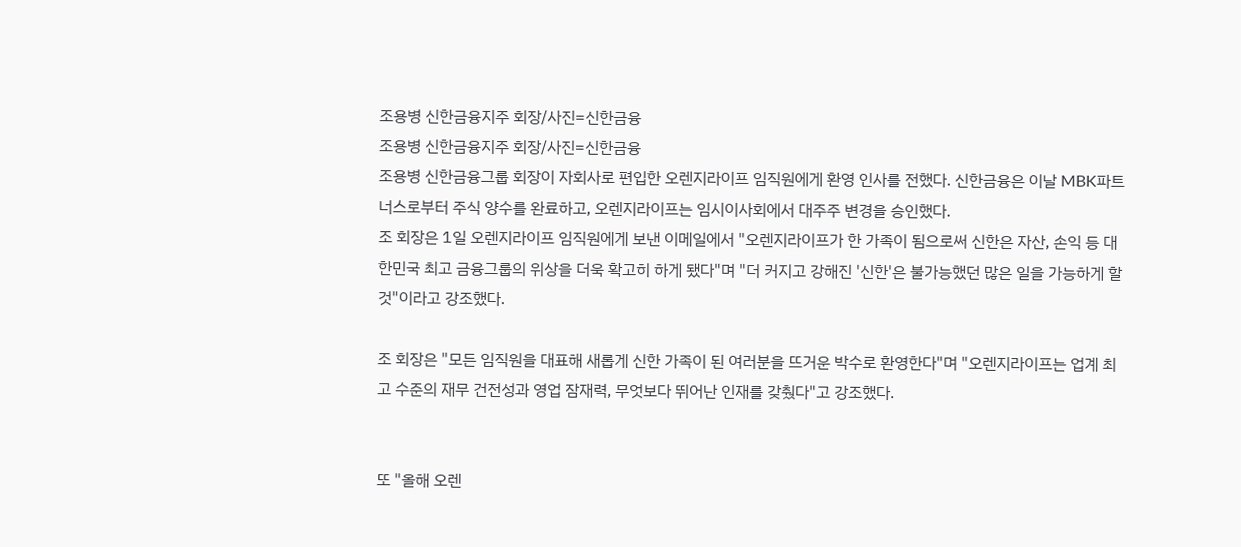조용병 신한금융지주 회장/사진=신한금융
조용병 신한금융지주 회장/사진=신한금융
조용병 신한금융그룹 회장이 자회사로 편입한 오렌지라이프 임직원에게 환영 인사를 전했다. 신한금융은 이날 MBK파트너스로부터 주식 양수를 완료하고, 오렌지라이프는 임시이사회에서 대주주 변경을 승인했다.
조 회장은 1일 오렌지라이프 임직원에게 보낸 이메일에서 "오렌지라이프가 한 가족이 됨으로써 신한은 자산, 손익 등 대한민국 최고 금융그룹의 위상을 더욱 확고히 하게 됐다"며 "더 커지고 강해진 '신한'은 불가능했던 많은 일을 가능하게 할 것"이라고 강조했다.

조 회장은 "모든 임직원을 대표해 새롭게 신한 가족이 된 여러분을 뜨거운 박수로 환영한다"며 "오렌지라이프는 업계 최고 수준의 재무 건전성과 영업 잠재력, 무엇보다 뛰어난 인재를 갖췄다"고 강조했다.


또 "올해 오렌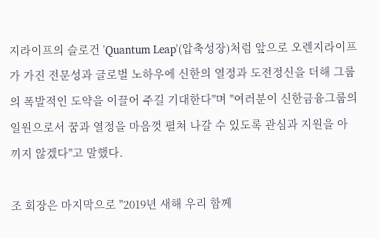지라이프의 슬로건 'Quantum Leap'(압축성장)처럼 앞으로 오렌지라이프가 가진 전문성과 글로벌 노하우에 신한의 열정과 도전정신을 더해 그룹의 폭발적인 도약을 이끌어 주길 기대한다"며 "여러분이 신한금융그룹의 일원으로서 꿈과 열정을 마음껏 펼쳐 나갈 수 있도록 관심과 지원을 아끼지 않겠다"고 말했다.

조 회장은 마지막으로 "2019년 새해 우리 함께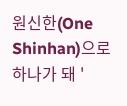원신한(One Shinhan)으로 하나가 돼 '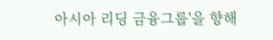아시아 리딩 금융그룹'을 향해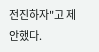전진하자"고 제안했다.